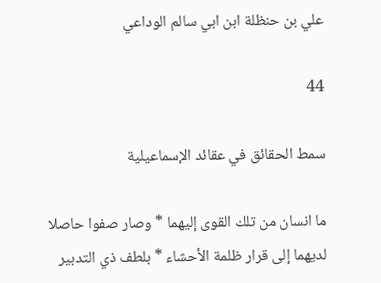علي بن حنظلة ابن ابي سالم الوداعي

44

سمط الحقائق في عقائد الإسماعيلية

ما انسان من تلك القوى إليهما * وصار صفوا حاصلا لديهما إلى قرار ظلمة الأحشاء * بلطف ذي التدبير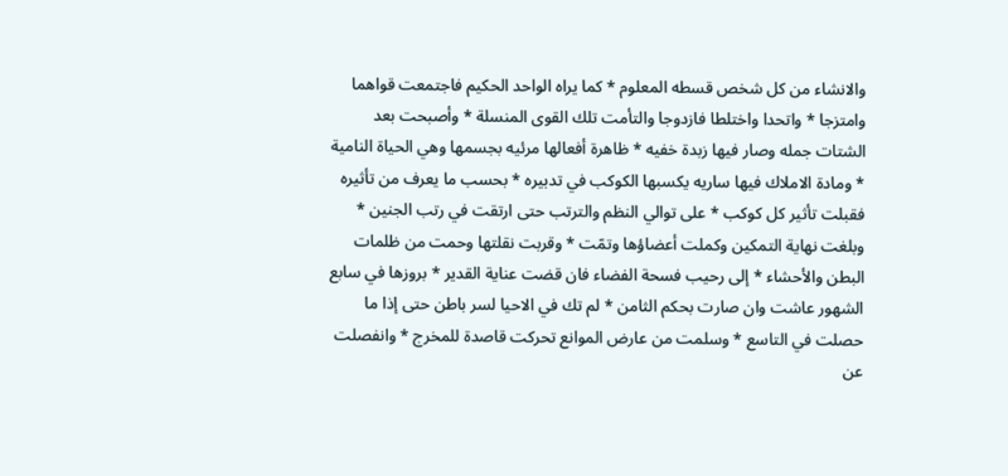والانشاء من كل شخص قسطه المعلوم * كما يراه الواحد الحكيم فاجتمعت قواهما وامتزجا * واتحدا واختلطا فازدوجا والتأمت تلك القوى المنسلة * وأصبحت بعد الشتات جمله وصار فيها زبدة خفيه * ظاهرة أفعالها مرئيه بجسمها وهي الحياة النامية * ومادة الاملاك فيها ساريه يكسبها الكوكب في تدبيره * بحسب ما يعرف من تأثيره فقبلت تأثير كل كوكب * على توالي النظم والترتب حتى ارتقت في رتب الجنين * وبلغت نهاية التمكين وكملت أعضاؤها وتمّت * وقربت نقلتها وحمت من ظلمات البطن والأحشاء * إلى رحيب فسحة الفضاء فان قضت عناية القدير * بروزها في سابع الشهور عاشت وان صارت بحكم الثامن * لم تك في الاحيا لسر باطن حتى إذا ما حصلت في التاسع * وسلمت من عارض الموانع تحركت قاصدة للمخرج * وانفصلت عن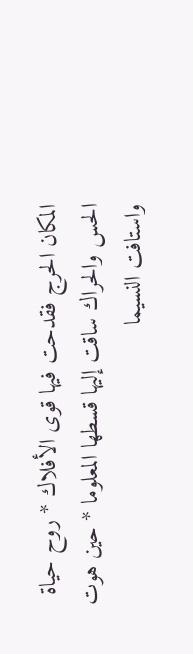المكان الحرج فقدحت فيها قوى الأفلاك * روح حياة الحس والحراك ساقت إليها قسطها المعلوما * حين هوت واستافت النسيما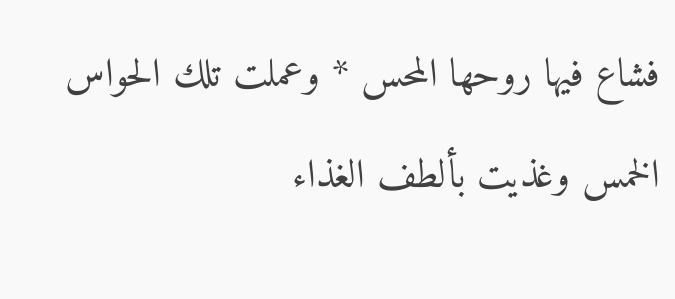فشاع فيها روحها المحس * وعملت تلك الحواس الخمس وغذيت بألطف الغذاء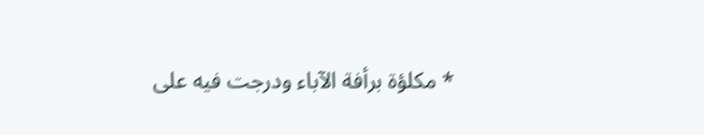* مكلؤة برأفة الآباء ودرجت فيه على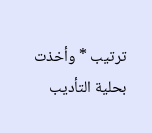ترتيب * وأخذت بحلية التأديب